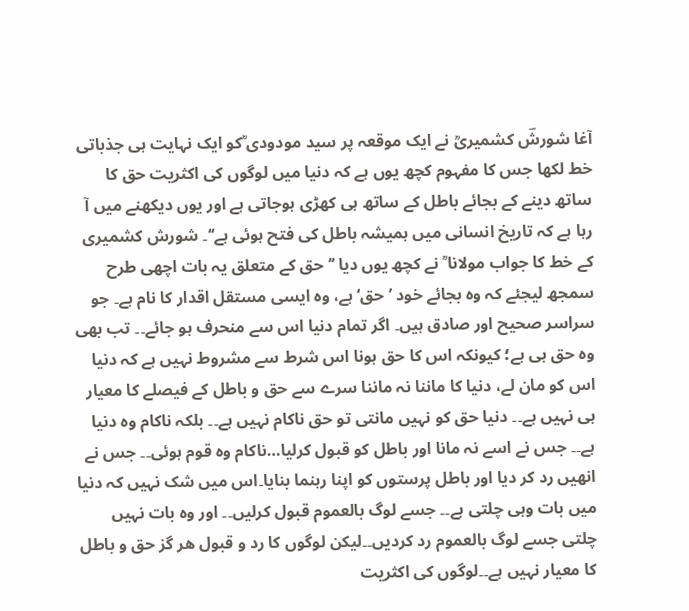آغا شورشؔ کشمیریؒ نے ایک موقعہ پر سید مودودی ؒکو ایک نہایت ہی جذباتی خط لکھا جس کا مفہوم کچھ یوں ہے کہ دنیا میں لوگوں کی اکثریت حق کا ساتھ دینے کے بجائے باطل کے ساتھ ہی کھڑی ہوجاتی ہے اور یوں دیکھنے میں آ رہا ہے کہ تاریخ انسانی میں ہمیشہ باطل کی فتح ہوئی ہے‘‘۔ شورش کشمیری کے خط کا جواب مولانا ؒ نے کچھ یوں دیا ’’حق کے متعلق یہ بات اچھی طرح سمجھ لیجئے کہ وہ بجائے خود ’حق‘ ہے، وہ ایسی مستقل اقدار کا نام ہے۔ جو سراسر صحیح اور صادق ہیں۔ اگر تمام دنیا اس سے منحرف ہو جائے۔۔ تب بھی وہ حق ہی ہے؛ کیونکہ اس کا حق ہونا اس شرط سے مشروط نہیں ہے کہ دنیا اس کو مان لے، دنیا کا ماننا نہ ماننا سرے سے حق و باطل کے فیصلے کا معیار ہی نہیں ہے۔۔ دنیا حق کو نہیں مانتی تو حق ناکام نہیں ہے۔۔ بلکہ ناکام وہ دنیا ہے۔۔ جس نے اسے نہ مانا اور باطل کو قبول کرلیا…ناکام وہ قوم ہوئی۔۔ جس نے انھیں رد کر دیا اور باطل پرستوں کو اپنا رہنما بنایا۔اس میں شک نہیں کہ دنیا میں بات وہی چلتی ہے۔۔ جسے لوگ بالعموم قبول کرلیں۔۔ اور وہ بات نہیں چلتی جسے لوگ بالعموم رد کردیں۔۔لیکن لوگوں کا رد و قبول ھر گز حق و باطل کا معیار نہیں ہے۔۔لوگوں کی اکثریت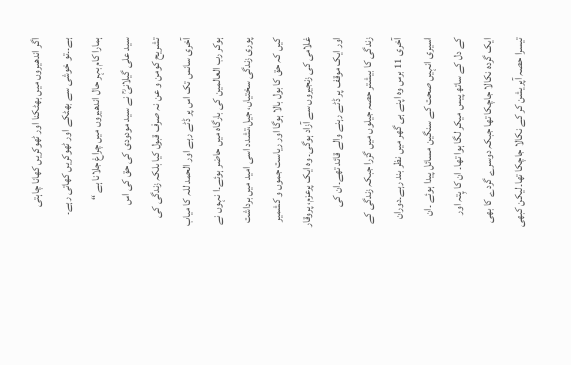اگر اندھیروں میں بھٹکنا اور ٹھوکریں کھانا چاہتی ہے۔۔تو خوشی سے بھٹکے اور ٹھوکریں کھاتی رہے۔ ہمارا کام بہر حال اندھیروں میں چراغ جلانا ہے “
سید علی گیلانیؒ نے سید مودودی کی حق کی اس تشریح کومن و عن نہ صرف قبول کیا بلکہ زندگی کی آخری سانس تک اس پر ڈٹے رہے اور الحمد للہ کا میاب ہوکر رب العالمین کی بارگاہ میں حاضر ہوئے۔ا نہوں نے پوری زندگی سختیاں، جیل،تشدد اسی امید میں برداشت کیں کہ حق کا بول بالا ہوگا اور ریاست جموں و کشمیر غلامی کی زنجیروں سے آزاد ہوگی۔ وہ ایک پرعزم، پروقار اور ایک موقف پر ڈٹے رہنے والے قائد تھے۔ان کی زندگی کا بیشتر حصہ جیلوں میں گزرا جبکہ زندگی کے آخری 11 برس وہ اپنے ہی گھر میں نظر بند رہے۔دوران اسیری انہیں صحت کے سنگین مسائل پیدا ہوئے ۔ان کے دل کے ساتھ پیس میکر لگا ہوا تھا۔ ان کا پِتہ اور ایک گردہ نکالا جاچکا تھا جبکہ دوسرے گردے کا بھی تیسرا حصہ آپریشن کر کے نکالا جاچکا تھا۔لیکن کبھی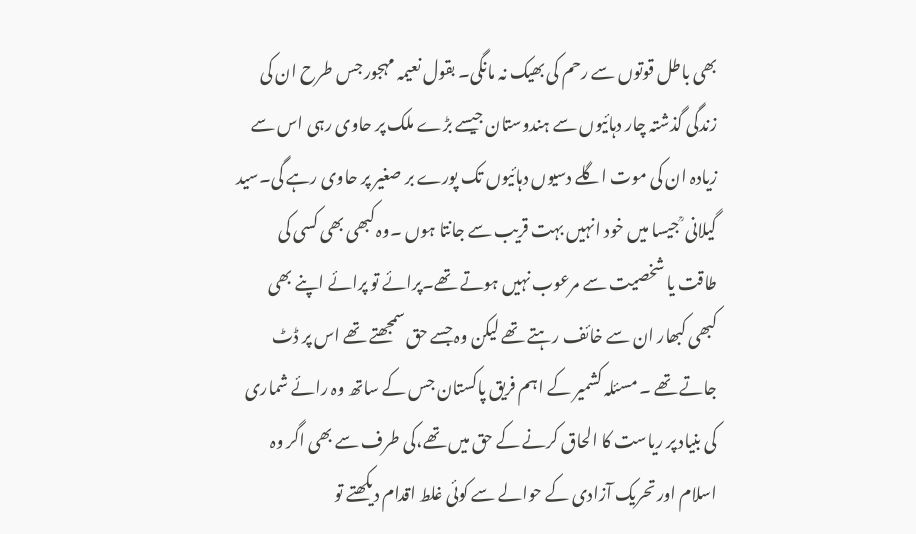بھی باطل قوتوں سے رحم کی بھیک نہ مانگی۔ بقول نعیمہ مہجور جس طرح ان کی زندگی گذشتہ چار دہائیوں سے ہندوستان جیسے بڑے ملک پر حاوی رہی اس سے زیادہ ان کی موت اگلے دسیوں دہائیوں تک پورے بر صغیر پر حاوی رہے گی۔سید گیلانی ؒ جیسا میں خود انہیں بہت قریب سے جانتا ہوں ۔وہ کبھی بھی کسی کی طاقت یا شخصیت سے مرعوب نہیں ہوتے تھے۔پرائے تو پرائے اپنے بھی کبھی کبھار ان سے خائف رہتے تھے لیکن وہ جسے حق سمجھتے تھے اس پر ڈٹ جاتے تھے ۔ مسئلہ کشمیر کے اہم فریق پاکستان جس کے ساتھ وہ رائے شماری کی بنیاد پر ریاست کا الحاق کرنے کے حق میں تھے،کی طرف سے بھی اگر وہ اسلام اور تحریک آزادی کے حوالے سے کوئی غلط اقدام دیکھتے تو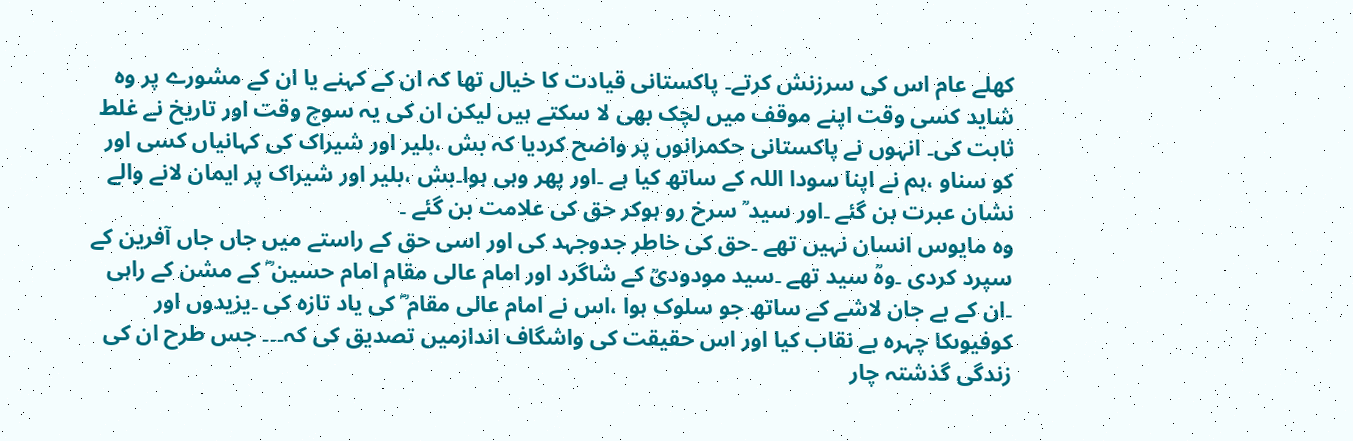کھلے عام اس کی سرزنش کرتے۔ پاکستانی قیادت کا خیال تھا کہ ان کے کہنے یا ان کے مشورے پر وہ شاید کسی وقت اپنے موقف میں لچک بھی لا سکتے ہیں لیکن ان کی یہ سوچ وقت اور تاریخ نے غلط ثابت کی۔ انہوں نے پاکستانی حکمرانوں پر واضح کردیا کہ بش ،بلیر اور شیراک کی کہانیاں کسی اور کو سناو ،ہم نے اپنا سودا اللہ کے ساتھ کیا ہے ۔اور پھر وہی ہوا۔بش ،بلیر اور شیراک پر ایمان لانے والے نشان عبرت بن گئے ۔اور سید ؒ سرخ رو ہوکر حق کی علامت بن گئے ۔
وہ مایوس انسان نہیں تھے ۔حق کی خاطر جدوجہد کی اور اسی حق کے راستے میں جاں جاں آفرین کے سپرد کردی ۔وہؒ سید تھے ۔سید مودودیؒ کے شاگرد اور امام عالی مقام امام حسین ؓ کے مشن کے راہی ۔ان کے بے جان لاشے کے ساتھ جو سلوک ہوا ،اس نے امام عالی مقام ؓ کی یاد تازہ کی ۔یزیدوں اور کوفیوںکا چہرہ بے نقاب کیا اور اس حقیقت کی واشگاف اندازمیں تصدیق کی کہ۔۔۔ جس طرح ان کی زندگی گذشتہ چار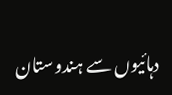دہائیوں سے ہندوستان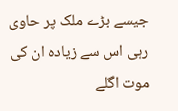جیسے بڑے ملک پر حاوی رہی اس سے زیادہ ان کی موت اگلے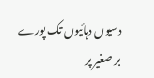دسیوں دہائیوں تک پورے بر صغیر پر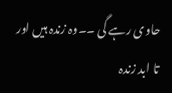حاوی رہے گی ۔۔وہ زندہ ہیں اور تا ابد زندہ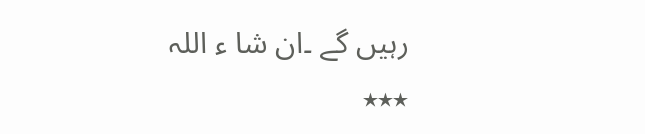رہیں گے ۔ان شا ء اللہ
٭٭٭